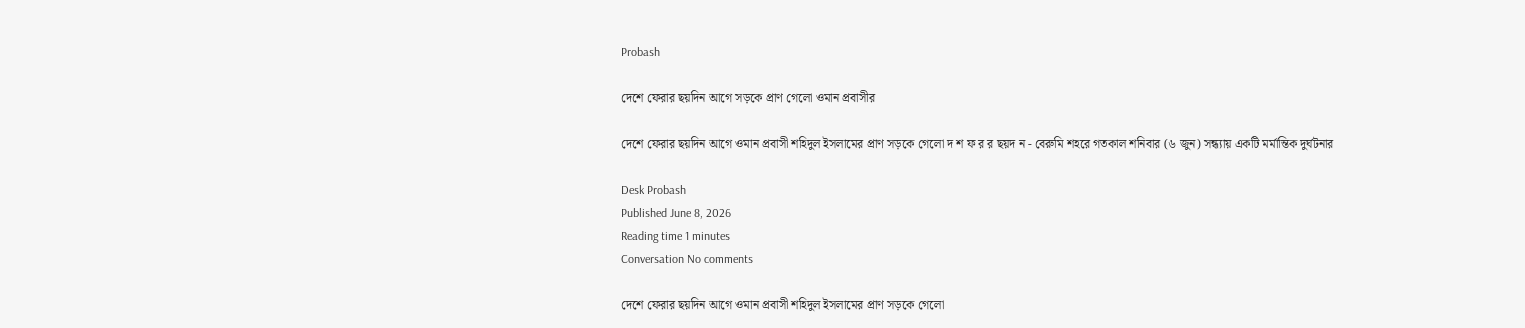Probash

দেশে ফেরার ছয়দিন আগে সড়কে প্রাণ গেলো ওমান প্রবাসীর

দেশে ফেরার ছয়দিন আগে ওমান প্রবাসী শহিদুল ইসলামের প্রাণ সড়কে গেলো দ শ ফ র র ছয়দ ন - বেরুমি শহরে গতকাল শনিবার (৬ জুন) সন্ধ্যায় একটি মর্মান্তিক দুর্ঘটনার

Desk Probash
Published June 8, 2026
Reading time 1 minutes
Conversation No comments

দেশে ফেরার ছয়দিন আগে ওমান প্রবাসী শহিদুল ইসলামের প্রাণ সড়কে গেলো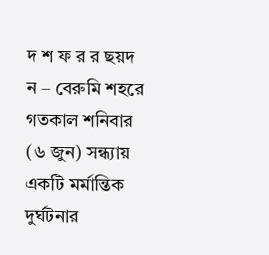দ শ ফ র র ছয়দ ন – বেরুমি শহরে গতকাল শনিবার (৬ জুন) সন্ধ্যায় একটি মর্মান্তিক দুর্ঘটনার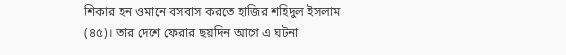শিকার হন ওমানে বসবাস করতে হাজির শহিদুল ইসলাম (৪৫)। তার দেশে ফেরার ছয়দিন আগে এ ঘটনা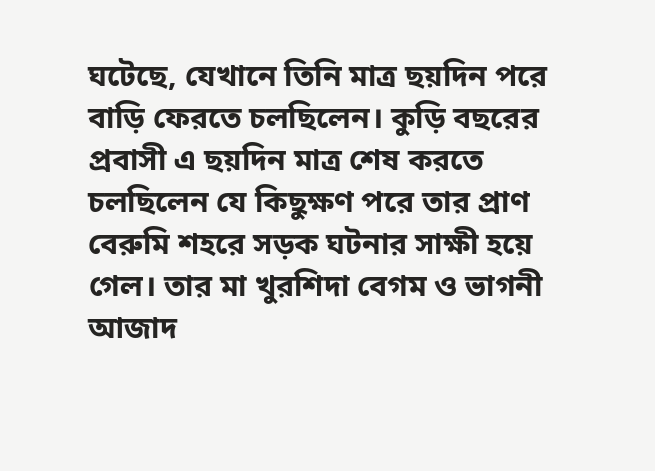ঘটেছে, যেখানে তিনি মাত্র ছয়দিন পরে বাড়ি ফেরতে চলছিলেন। কুড়ি বছরের প্রবাসী এ ছয়দিন মাত্র শেষ করতে চলছিলেন যে কিছুক্ষণ পরে তার প্রাণ বেরুমি শহরে সড়ক ঘটনার সাক্ষী হয়ে গেল। তার মা খুরশিদা বেগম ও ভাগনী আজাদ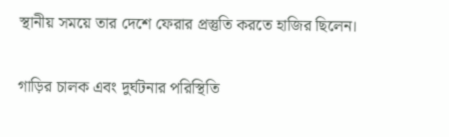স্থানীয় সময়ে তার দেশে ফেরার প্রস্তুতি করতে হাজির ছিলেন।

গাড়ির চালক এবং দুর্ঘটনার পরিস্থিতি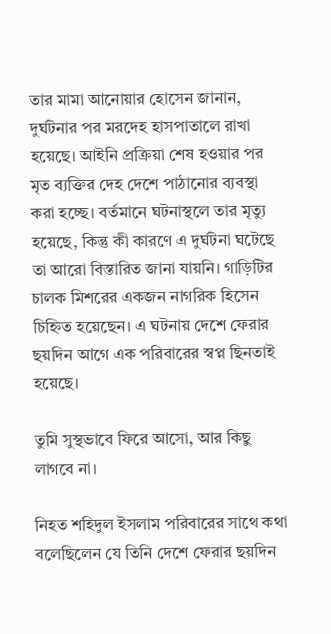তার মামা আনোয়ার হোসেন জানান, দুর্ঘটনার পর মরদেহ হাসপাতালে রাখা হয়েছে। আইনি প্রক্রিয়া শেষ হওয়ার পর মৃত ব্যক্তির দেহ দেশে পাঠানোর ব্যবস্থা করা হচ্ছে। বর্তমানে ঘটনাস্থলে তার মৃত্যু হয়েছে, কিন্তু কী কারণে এ দুর্ঘটনা ঘটেছে তা আরো বিস্তারিত জানা যায়নি। গাড়িটির চালক মিশরের একজন নাগরিক হিসেন চিহ্নিত হয়েছেন। এ ঘটনায় দেশে ফেরার ছয়দিন আগে এক পরিবারের স্বপ্ন ছিনতাই হয়েছে।

তুমি সুস্থভাবে ফিরে আসো, আর কিছু লাগবে না।

নিহত শহিদুল ইসলাম পরিবারের সাথে কথা বলেছিলেন যে তিনি দেশে ফেরার ছয়দিন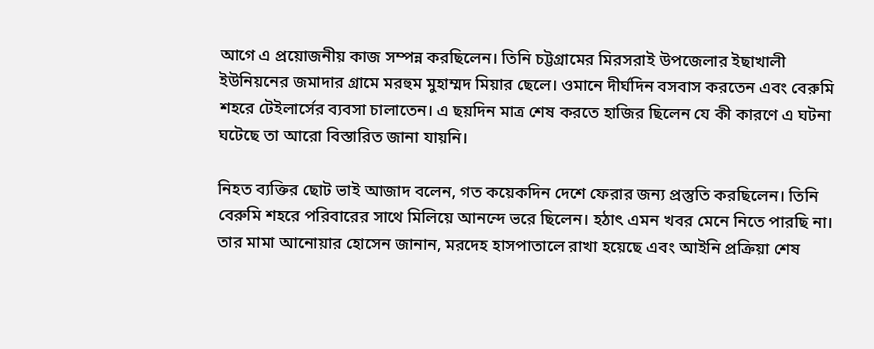আগে এ প্রয়োজনীয় কাজ সম্পন্ন করছিলেন। তিনি চট্টগ্রামের মিরসরাই উপজেলার ইছাখালী ইউনিয়নের জমাদার গ্রামে মরহুম মুহাম্মদ মিয়ার ছেলে। ওমানে দীর্ঘদিন বসবাস করতেন এবং বেরুমি শহরে টেইলার্সের ব্যবসা চালাতেন। এ ছয়দিন মাত্র শেষ করতে হাজির ছিলেন যে কী কারণে এ ঘটনা ঘটেছে তা আরো বিস্তারিত জানা যায়নি।

নিহত ব্যক্তির ছোট ভাই আজাদ বলেন, গত কয়েকদিন দেশে ফেরার জন্য প্রস্তুতি করছিলেন। তিনি বেরুমি শহরে পরিবারের সাথে মিলিয়ে আনন্দে ভরে ছিলেন। হঠাৎ এমন খবর মেনে নিতে পারছি না। তার মামা আনোয়ার হোসেন জানান, মরদেহ হাসপাতালে রাখা হয়েছে এবং আইনি প্রক্রিয়া শেষ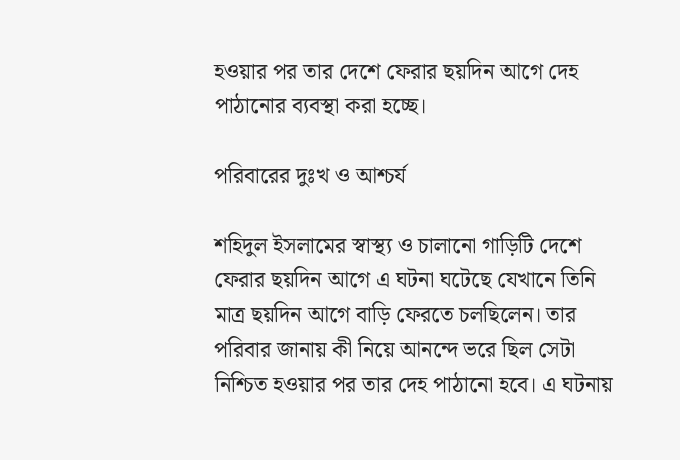হওয়ার পর তার দেশে ফেরার ছয়দিন আগে দেহ পাঠানোর ব্যবস্থা করা হচ্ছে।

পরিবারের দুঃখ ও আশ্চর্য

শহিদুল ইসলামের স্বাস্থ্য ও চালানো গাড়িটি দেশে ফেরার ছয়দিন আগে এ ঘটনা ঘটেছে যেখানে তিনি মাত্র ছয়দিন আগে বাড়ি ফেরতে চলছিলেন। তার পরিবার জানায় কী নিয়ে আনন্দে ভরে ছিল সেটা নিশ্চিত হওয়ার পর তার দেহ পাঠানো হবে। এ ঘটনায়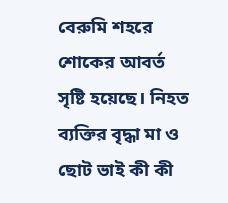বেরুমি শহরে শোকের আবর্ত সৃষ্টি হয়েছে। নিহত ব্যক্তির বৃদ্ধা মা ও ছোট ভাই কী কী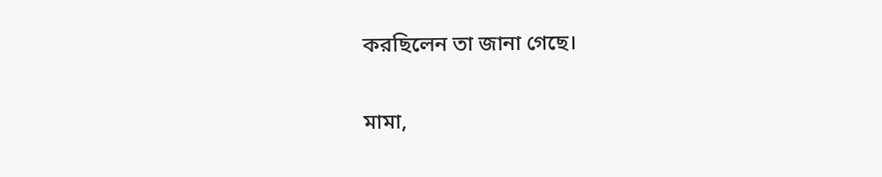করছিলেন তা জানা গেছে।

মামা,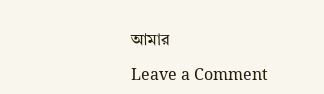আমার

Leave a Comment